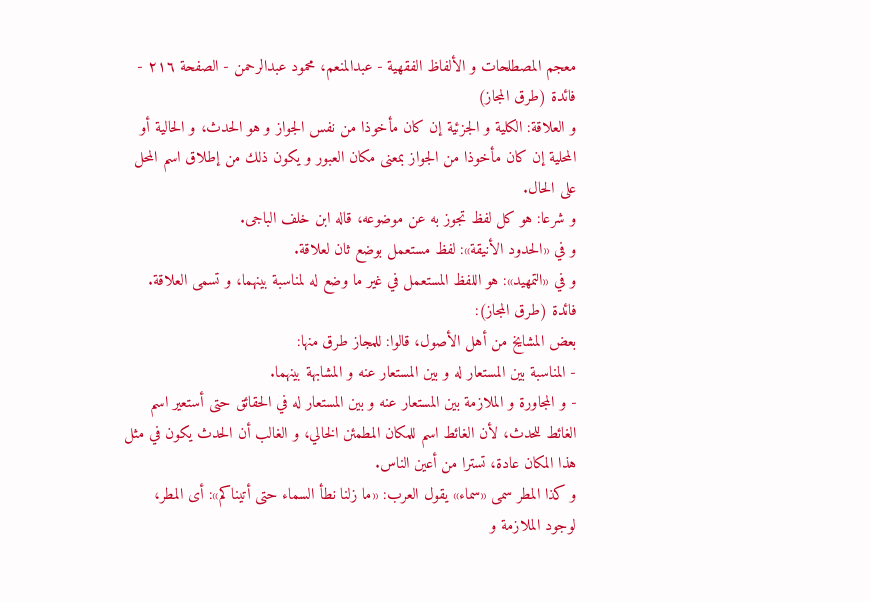معجم المصطلحات و الألفاظ الفقهية - عبدالمنعم، محمود عبدالرحمن - الصفحة ٢١٦ - فائدة (طرق المجاز)
و العلاقة: الكلية و الجزئية إن كان مأخوذا من نفس الجواز و هو الحدث، و الحالية أو المحلية إن كان مأخوذا من الجواز بمعنى مكان العبور و يكون ذلك من إطلاق اسم المحل على الحال.
و شرعا: هو كل لفظ تجوز به عن موضوعه، قاله ابن خلف الباجى.
و في «الحدود الأنيقة»: لفظ مستعمل بوضع ثان لعلاقة.
و في «التمهيد»: هو اللفظ المستعمل في غير ما وضع له لمناسبة بينهما، و تسمى العلاقة.
فائدة (طرق المجاز):
بعض المشايخ من أهل الأصول، قالوا: للمجاز طرق منها:
- المناسبة بين المستعار له و بين المستعار عنه و المشابهة بينهما.
- و المجاورة و الملازمة بين المستعار عنه و بين المستعار له في الحقائق حتى أستعير اسم الغائط للحدث، لأن الغائط اسم للمكان المطمئن الخالي، و الغالب أن الحدث يكون في مثل هذا المكان عادة، تسترا من أعين الناس.
و كذا المطر سمى «سماء» يقول العرب: «ما زلنا نطأ السماء حتى أتيناكم»: أى المطر، لوجود الملازمة و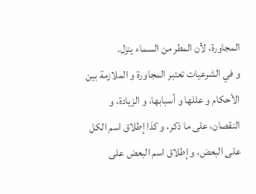المجاورة، لأن المطر من السماء ينزل.
و في الشرعيات تعتبر المجاورة و الملازمة بين الأحكام و عللها و أسبابها، و الزيادة، و النقصان، على ما ذكر، و كذا إطلاق اسم الكل على البعض، و إطلاق اسم البعض على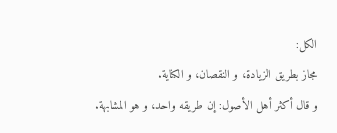الكل:
مجاز بطريق الزيادة، و النقصان، و الكناية.
و قال أكثر أهل الأصول: إن طريقه واحد، و هو المشابهة.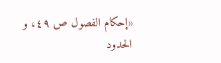«إحكام الفصول ص ٤٩، و الحدود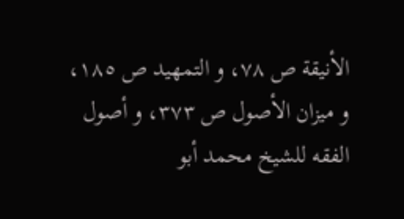الأنيقة ص ٧٨، و التمهيد ص ١٨٥، و ميزان الأصول ص ٣٧٣، و أصول الفقه للشيخ محمد أبو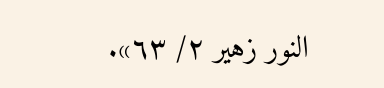النور زهير ٢/ ٦٣».